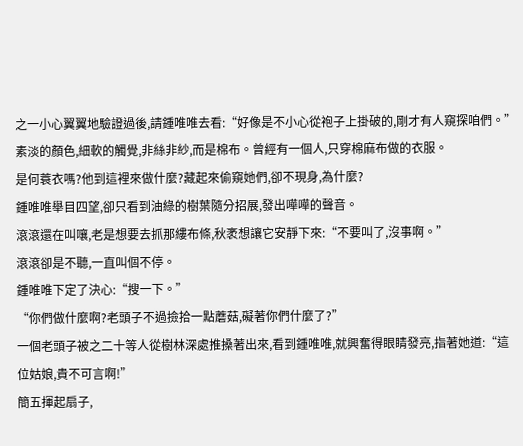之一小心翼翼地驗證過後,請鍾唯唯去看:“好像是不小心從袍子上掛破的,剛才有人窺探咱們。”
素淡的顏色,細軟的觸覺,非絲非紗,而是棉布。曾經有一個人,只穿棉麻布做的衣服。
是何蓑衣嗎?他到這裡來做什麼?藏起來偷窺她們,卻不現身,為什麼?
鍾唯唯舉目四望,卻只看到油綠的樹葉隨分招展,發出嘩嘩的聲音。
滾滾還在叫嚷,老是想要去抓那縷布條,秋袤想讓它安靜下來:“不要叫了,沒事啊。”
滾滾卻是不聽,一直叫個不停。
鍾唯唯下定了決心:“搜一下。”
“你們做什麼啊?老頭子不過撿拾一點蘑菇,礙著你們什麼了?”
一個老頭子被之二十等人從樹林深處推搡著出來,看到鍾唯唯,就興奮得眼睛發亮,指著她道:“這位姑娘,貴不可言啊!”
簡五揮起扇子,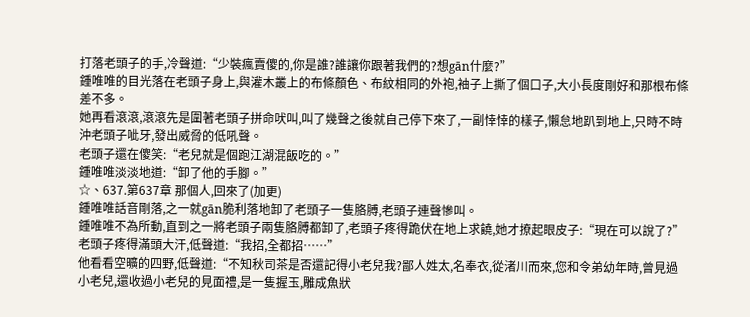打落老頭子的手,冷聲道:“少裝瘋賣傻的,你是誰?誰讓你跟著我們的?想gān什麼?”
鍾唯唯的目光落在老頭子身上,與灌木叢上的布條顏色、布紋相同的外袍,袖子上撕了個口子,大小長度剛好和那根布條差不多。
她再看滾滾,滾滾先是圍著老頭子拼命吠叫,叫了幾聲之後就自己停下來了,一副悻悻的樣子,懶怠地趴到地上,只時不時沖老頭子呲牙,發出威脅的低吼聲。
老頭子還在傻笑:“老兒就是個跑江湖混飯吃的。”
鍾唯唯淡淡地道:“卸了他的手腳。”
☆、637.第637章 那個人,回來了(加更)
鍾唯唯話音剛落,之一就gān脆利落地卸了老頭子一隻胳膊,老頭子連聲慘叫。
鍾唯唯不為所動,直到之一將老頭子兩隻胳膊都卸了,老頭子疼得跪伏在地上求饒,她才撩起眼皮子:“現在可以說了?”
老頭子疼得滿頭大汗,低聲道:“我招,全都招……”
他看看空曠的四野,低聲道:“不知秋司茶是否還記得小老兒我?鄙人姓太,名奉衣,從渚川而來,您和令弟幼年時,曾見過小老兒,還收過小老兒的見面禮,是一隻握玉,雕成魚狀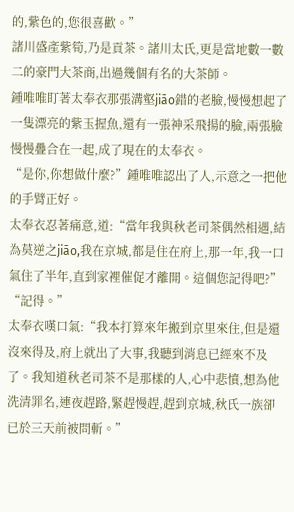的,紫色的,您很喜歡。”
諸川盛產紫筍,乃是貢茶。諸川太氏,更是當地數一數二的豪門大茶商,出過幾個有名的大茶師。
鍾唯唯盯著太奉衣那張溝壑jiāo錯的老臉,慢慢想起了一隻漂亮的紫玉握魚,還有一張神采飛揚的臉,兩張臉慢慢疊合在一起,成了現在的太奉衣。
“是你,你想做什麼?”鍾唯唯認出了人,示意之一把他的手臂正好。
太奉衣忍著痛意,道:“當年我與秋老司茶偶然相遇,結為莫逆之jiāo,我在京城,都是住在府上,那一年,我一口氣住了半年,直到家裡催促才離開。這個您記得吧?”
“記得。”
太奉衣嘆口氣:“我本打算來年搬到京里來住,但是還沒來得及,府上就出了大事,我聽到消息已經來不及了。我知道秋老司茶不是那樣的人,心中悲憤,想為他洗清罪名,連夜趕路,緊趕慢趕,趕到京城,秋氏一族卻已於三天前被問斬。”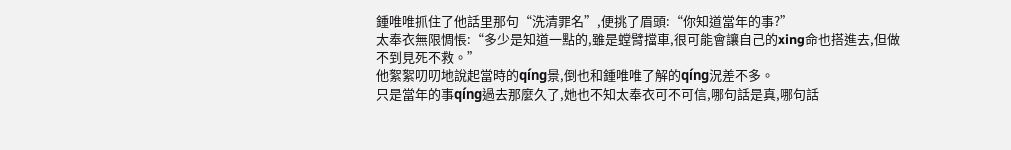鍾唯唯抓住了他話里那句“洗清罪名”,便挑了眉頭:“你知道當年的事?”
太奉衣無限惆悵:“多少是知道一點的,雖是螳臂擋車,很可能會讓自己的xing命也搭進去,但做不到見死不救。”
他絮絮叨叨地說起當時的qíng景,倒也和鍾唯唯了解的qíng況差不多。
只是當年的事qíng過去那麼久了,她也不知太奉衣可不可信,哪句話是真,哪句話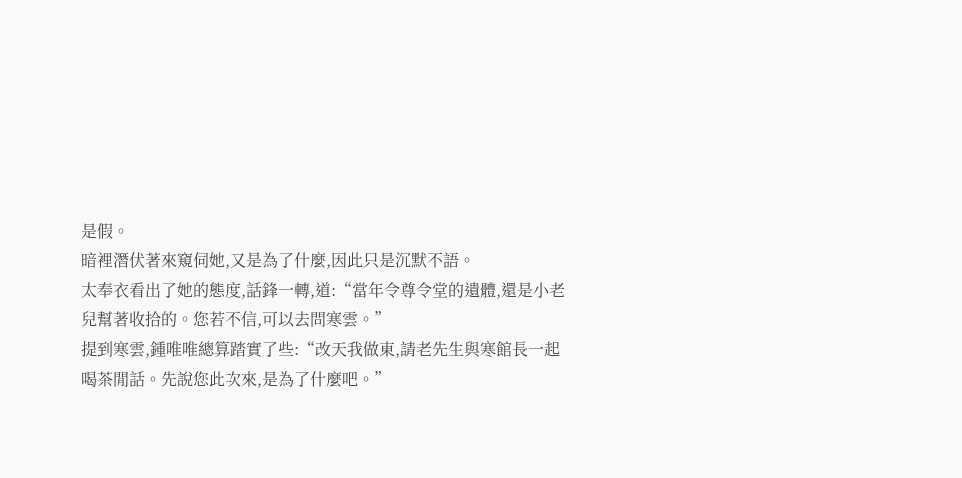是假。
暗裡潛伏著來窺伺她,又是為了什麼,因此只是沉默不語。
太奉衣看出了她的態度,話鋒一轉,道:“當年令尊令堂的遺體,還是小老兒幫著收拾的。您若不信,可以去問寒雲。”
提到寒雲,鍾唯唯總算踏實了些:“改天我做東,請老先生與寒館長一起喝茶閒話。先說您此次來,是為了什麼吧。”